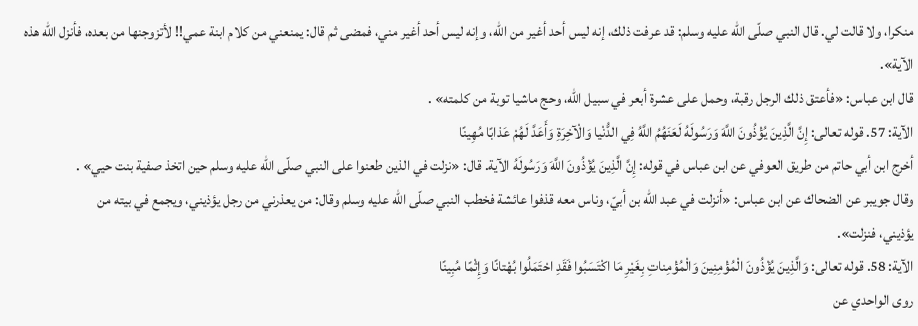منكرا، ولا قالت لي. قال النبي صلّى الله عليه وسلم: قد عرفت ذلك، إنه ليس أحد أغير من الله، وإنه ليس أحد أغير مني، فمضى ثم قال: يمنعني من كلام ابنة عمي!! لأتزوجنها من بعده، فأنزل الله هذه الآية».
قال ابن عباس: «فأعتق ذلك الرجل رقبة، وحمل على عشرة أبعر في سبيل الله، وحج ماشيا توبة من كلمته» .
الآية: 57. قوله تعالى: إِنَّ الَّذِينَ يُؤْذُونَ اللَّهَ وَرَسُولَهُ لَعَنَهُمُ اللَّهُ فِي الدُّنْيا وَالْآخِرَةِ وَأَعَدَّ لَهُمْ عَذابًا مُهِينًا
أخرج ابن أبي حاتم من طريق العوفي عن ابن عباس في قوله: إِنَّ الَّذِينَ يُؤْذُونَ اللَّهَ وَرَسُولَهُ الآية. قال: «نزلت في الذين طعنوا على النبي صلّى الله عليه وسلم حين اتخذ صفية بنت حيي» .
وقال جويبر عن الضحاك عن ابن عباس: «أنزلت في عبد الله بن أبيّ، وناس معه قذفوا عائشة فخطب النبي صلّى الله عليه وسلم وقال: من يعذرني من رجل يؤذيني، ويجمع في بيته من
يؤذيني، فنزلت».
الآية: 58. قوله تعالى: وَالَّذِينَ يُؤْذُونَ الْمُؤْمِنِينَ وَالْمُؤْمِناتِ بِغَيْرِ مَا اكْتَسَبُوا فَقَدِ احْتَمَلُوا بُهْتانًا وَإِثْمًا مُبِينًا
روى الواحدي عن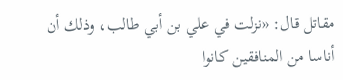مقاتل قال: «نزلت في علي بن أبي طالب، وذلك أن أناسا من المنافقين كانوا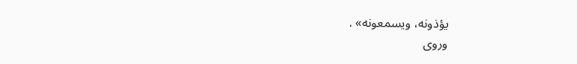يؤذونه، ويسمعونه» .
وروى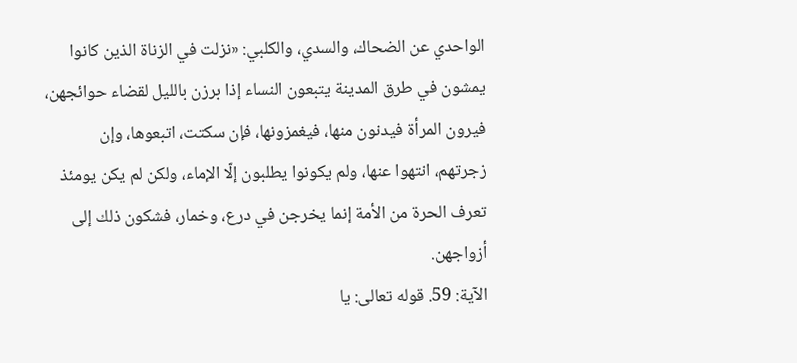الواحدي عن الضحاك، والسدي، والكلبي: «نزلت في الزناة الذين كانوا يمشون في طرق المدينة يتبعون النساء إذا برزن بالليل لقضاء حوائجهن، فيرون المرأة فيدنون منها، فيغمزونها، فإن سكتت، اتبعوها، وإن زجرتهم، انتهوا عنها، ولم يكونوا يطلبون إلّا الإماء، ولكن لم يكن يومئذ تعرف الحرة من الأمة إنما يخرجن في درع، وخمار، فشكون ذلك إلى أزواجهن.
الآية: 59. قوله تعالى: يا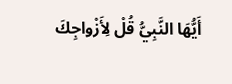أَيُّهَا النَّبِيُّ قُلْ لِأَزْواجِكَ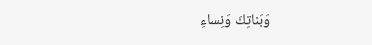وَبَناتِكَ وَنِساءِ